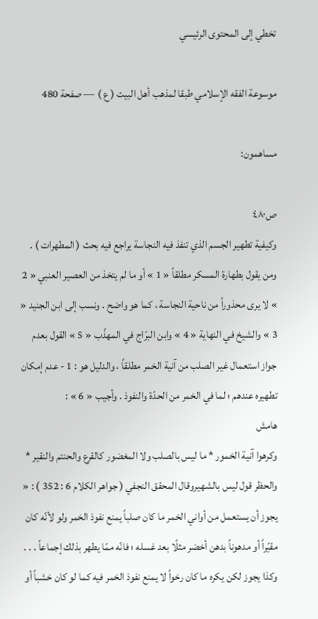تخطي إلى المحتوى الرئيسي

موسوعة الفقه الإسلامي طبقا لمذهب أهل البيت ( ع ) — صفحة 480

مساهمون:

ص٤٨٠
وكيفية تطهير الجسم الذي تنفذ فيه النجاسة يراجع فيه بحث ( المطهرات ) . ومن يقول بطهارة المسكر مطلقاً « 1 » أو ما لم يتخذ من العصير العنبي « 2 » لا يرى محذوراً من ناحية النجاسة ، كما هو واضح . ونسب إلى ابن الجنيد « 3 » والشيخ في النهاية « 4 » وابن البرّاج في المهذّب « 5 » القول بعدم جواز استعمال غير الصلب من آنية الخمر مطلقاً ، والدليل هو : 1 - عدم إمكان تطهيره عندهم ؛ لما في الخمر من الحدّة والنفوذ . وأجيب « 6 » :
هامش
وكرهوا آنية الخمور * ما ليس بالصلب ولا المغضور كالقرع والحنتم والنقير * والحظر قول ليس بالشهيروقال المحقق النجفي ( جواهر الكلام 6 : 352 ) : « يجوز أن يستعمل من أواني الخمر ما كان صلباً يمنع نفوذ الخمر ولو لأنّه كان مقيّراً أو مدهوناً بدهن أخضر مثلًا بعد غسله ؛ فانّه ممّا يطهر بذلك إجماعاً . . . وكذا يجوز لكن يكره ما كان رخواً لا يمنع نفوذ الخمر فيه كما لو كان خشباً أو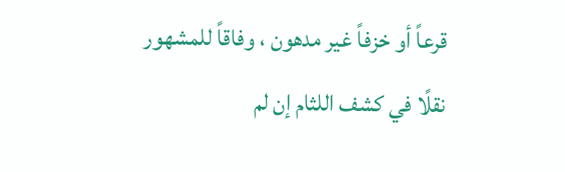قرعاً أو خزفاً غير مدهون ، وفاقاً للمشهور نقلًا في كشف اللثام إن لم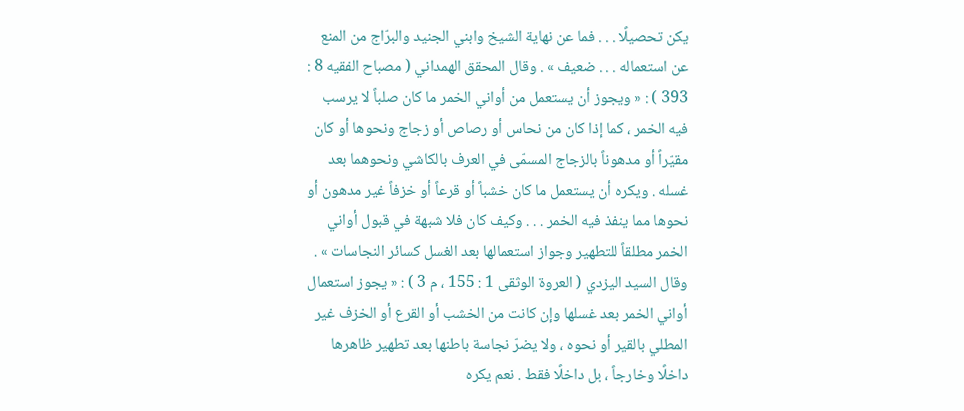يكن تحصيلًا . . . فما عن نهاية الشيخ وابني الجنيد والبرّاج من المنع عن استعماله . . . ضعيف » . وقال المحقق الهمداني ( مصباح الفقيه 8 : 393 ) : « ويجوز أن يستعمل من أواني الخمر ما كان صلباً لا يرسب فيه الخمر ، كما إذا كان من نحاس أو رصاص أو زجاج ونحوها أو كان مقيّراً أو مدهوناً بالزجاج المسمّى في العرف بالكاشي ونحوهما بعد غسله . ويكره أن يستعمل ما كان خشباً أو قرعاً أو خزفاً غير مدهون أو نحوها مما ينفذ فيه الخمر . . . وكيف كان فلا شبهة في قبول أواني الخمر مطلقاً للتطهير وجواز استعمالها بعد الغسل كسائر النجاسات » . وقال السيد اليزدي ( العروة الوثقى 1 : 155 ، م 3 ) : « يجوز استعمال أواني الخمر بعد غسلها وإن كانت من الخشب أو القرع أو الخزف غير المطلي بالقير أو نحوه ، ولا يضرّ نجاسة باطنها بعد تطهير ظاهرها داخلًا وخارجاً ، بل داخلًا فقط . نعم يكره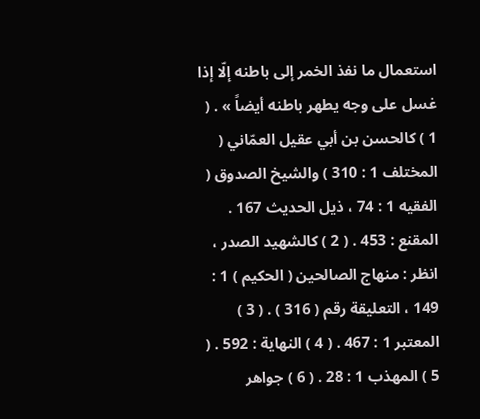استعمال ما نفذ الخمر إلى باطنه إلّا إذا غسل على وجه يطهر باطنه أيضاً » . ( 1 ) كالحسن بن أبي عقيل العمّاني ( المختلف 1 : 310 ) والشيخ الصدوق ( الفقيه 1 : 74 ، ذيل الحديث 167 . المقنع : 453 . ( 2 ) كالشهيد الصدر ، انظر : منهاج الصالحين ( الحكيم ) 1 : 149 ، التعليقة رقم ( 316 ) . ( 3 ) المعتبر 1 : 467 . ( 4 ) النهاية : 592 . ( 5 ) المهذب 1 : 28 . ( 6 ) جواهر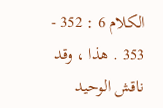الكلام 6 : 352 - 353 . هذا ، وقد ناقش الوحيد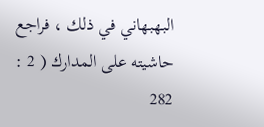البهبهاني في ذلك ، فراجع حاشيته على المدارك ( 2 : 282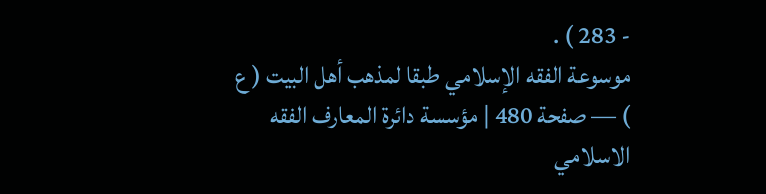- 283 ) .
موسوعة الفقه الإسلامي طبقا لمذهب أهل البيت ( ع ) — صفحة 480 | مؤسسة دائرة المعارف الفقه الاسلامي